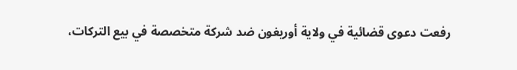رفعت دعوى قضائية في ولاية أوريغون ضد شركة متخصصة في بيع التركات،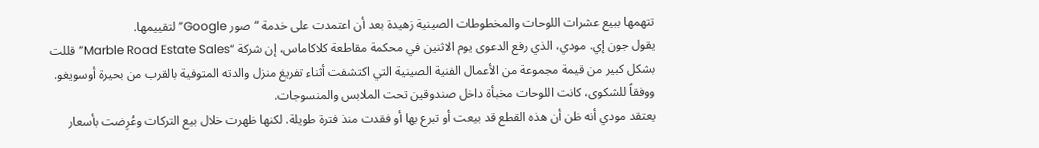تتهمها ببيع عشرات اللوحات والمخطوطات الصينية زهيدة بعد أن اعتمدت على خدمة “صور Google” لتقييمها.
يقول جون إي. مودي، الذي رفع الدعوى يوم الاثنين في محكمة مقاطعة كلاكاماس، إن شركة “Marble Road Estate Sales” قللت بشكل كبير من قيمة مجموعة من الأعمال الفنية الصينية التي اكتشفت أثناء تفريغ منزل والدته المتوفية بالقرب من بحيرة أوسويغو. ووفقاً للشكوى، كانت اللوحات مخبأة داخل صندوقين تحت الملابس والمنسوجات.
يعتقد مودي أنه ظن أن هذه القطع قد بيعت أو تبرع بها أو فقدت منذ فترة طويلة. لكنها ظهرت خلال بيع التركات وعُرِضت بأسعار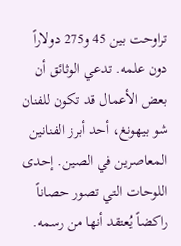تراوحت بين 45 و275 دولاراً دون علمه. تدعي الوثائق أن بعض الأعمال قد تكون للفنان شو بيهونغ، أحد أبرز الفنانين المعاصرين في الصين. إحدى اللوحات التي تصور حصاناً راكضاً يُعتقد أنها من رسمه.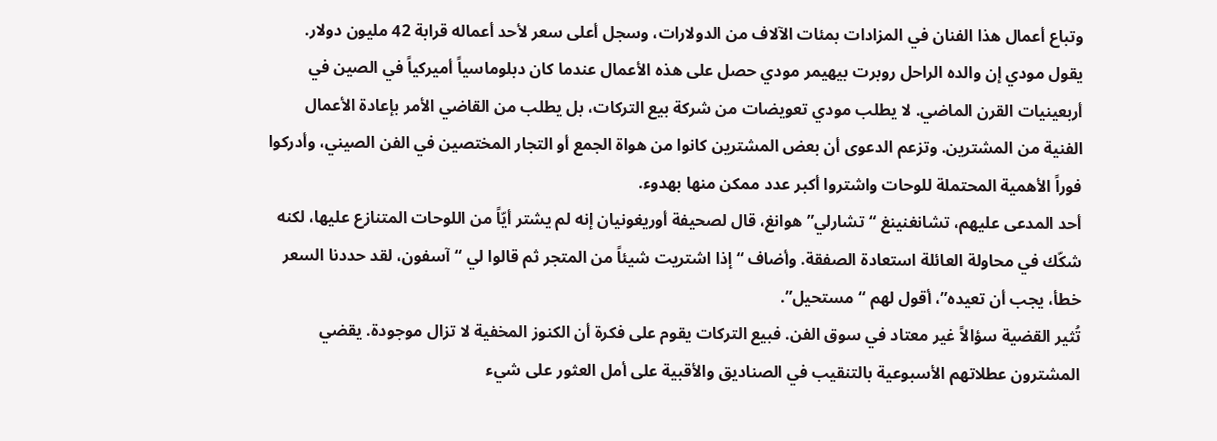وتباع أعمال هذا الفنان في المزادات بمئات الآلاف من الدولارات، وسجل أعلى سعر لأحد أعماله قرابة 42 مليون دولار.
يقول مودي إن والده الراحل روبرت بيهيمر مودي حصل على هذه الأعمال عندما كان دبلوماسياً أميركياً في الصين في أربعينيات القرن الماضي. لا يطلب مودي تعويضات من شركة بيع التركات، بل يطلب من القاضي الأمر بإعادة الأعمال الفنية من المشترين. وتزعم الدعوى أن بعض المشترين كانوا من هواة الجمع أو التجار المختصين في الفن الصيني، وأدركوا فوراً الأهمية المحتملة للوحات واشتروا أكبر عدد ممكن منها بهدوء.
أحد المدعى عليهم، تشانغنينغ “تشارلي” هوانغ، قال لصحيفة أوريغونيان إنه لم يشتر أيّاً من اللوحات المتنازع عليها، لكنه شكّك في محاولة العائلة استعادة الصفقة. وأضاف “إذا اشتريت شيئاً من المتجر ثم قالوا لي “آسفون، لقد حددنا السعر خطأ، يجب أن تعيده”، أقول لهم “مستحيل”.
تُثير القضية سؤالاً غير معتاد في سوق الفن. فبيع التركات يقوم على فكرة أن الكنوز المخفية لا تزال موجودة. يقضي المشترون عطلاتهم الأسبوعية بالتنقيب في الصناديق والأقبية على أمل العثور على شيء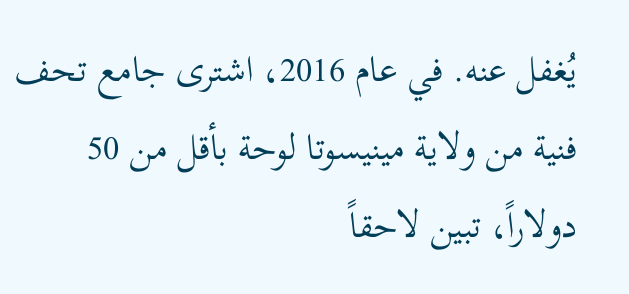يُغفل عنه. في عام 2016، اشترى جامع تحف فنية من ولاية مينيسوتا لوحة بأقل من 50 دولاراً، تبين لاحقاً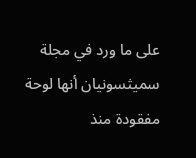على ما ورد في مجلة سميثسونيان أنها لوحة مفقودة منذ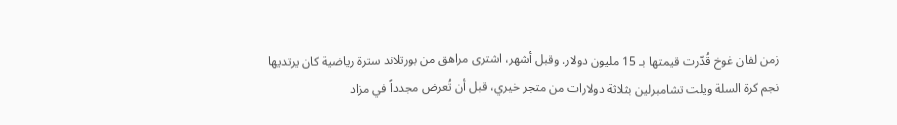زمن لفان غوخ قُدّرت قيمتها بـ 15 مليون دولار. وقبل أشهر، اشترى مراهق من بورتلاند سترة رياضية كان يرتديها نجم كرة السلة ويلت تشامبرلين بثلاثة دولارات من متجر خيري، قبل أن تُعرض مجدداً في مزاد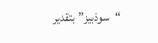“سوذبيز” بتقدير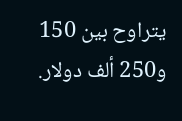يتراوح بين 150 و250 ألف دولار.